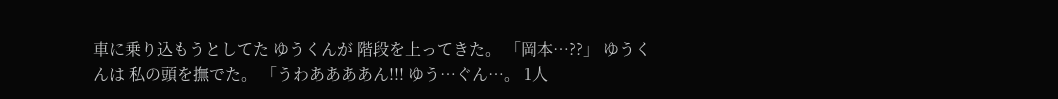車に乗り込もうとしてた ゆうくんが 階段を上ってきた。 「岡本…??」 ゆうくんは 私の頭を撫でた。 「うわああああん!!! ゆう…ぐん…。 1人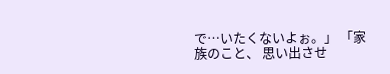で…いたくないよぉ。」 「家族のこと、 思い出させ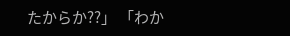たからか??」 「わか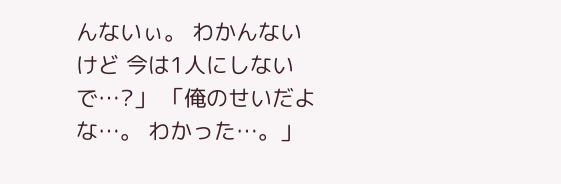んないぃ。 わかんないけど 今は1人にしないで…?」 「俺のせいだよな…。 わかった…。」